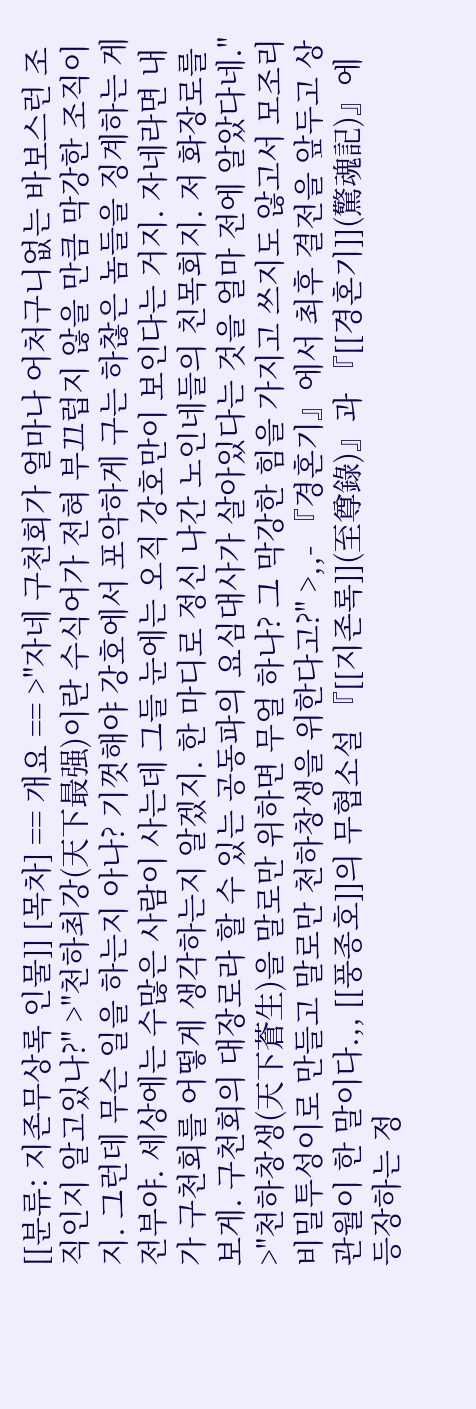[[분류: 지존무상록 인물]] [목차] == 개요 == >"자네 구천회가 얼마나 어처구니없는 바보스런 조직인지 알고있나?" >"천하최강(天下最强)이란 수식어가 전혀 부끄럽지 않을 만큼 막강한 조직이지. 그런데 무슨 일을 하는지 아나? 기껏해야 강호에서 포악하게 구는 하찮은 놈들을 징계하는 게 전부야. 세상에는 수많은 사람이 사는데 그들 눈에는 오직 강호만이 보인다는 거지. 자네라면 내가 구천회를 어떻게 생각하는지 알겠지. 한 마디로 정신 나간 노인네들의 친목회지. 저 화장로를 보게. 구천회의 대장로라 할 수 있는 공동파의 요심대사가 살아있다는 것을 얼마 전에 알았다네." >"천하창생(天下蒼生)을 말로만 위하면 무얼 하나? 그 막강한 힘을 가지고 쓰지도 않고서 모조리 비밀투성이로 만들고 말로만 천하창생을 위한다고?" >,,- 『경혼기』에서 최후 결전을 앞두고 상관월이 한 말이다.,, [[풍종호]]의 무협소설 『[[지존록]](至尊錄)』과 『[[경혼기]](驚魂記)』에 등장하는 정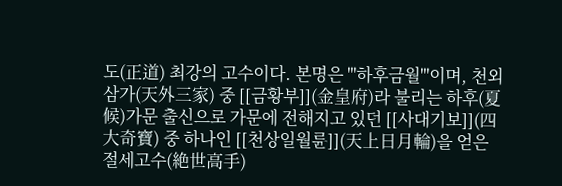도(正道) 최강의 고수이다. 본명은 '''하후금월'''이며, 천외삼가(天外三家) 중 [[금황부]](金皇府)라 불리는 하후(夏候)가문 출신으로 가문에 전해지고 있던 [[사대기보]](四大奇寶) 중 하나인 [[천상일월륜]](天上日月輪)을 얻은 절세고수(絶世高手)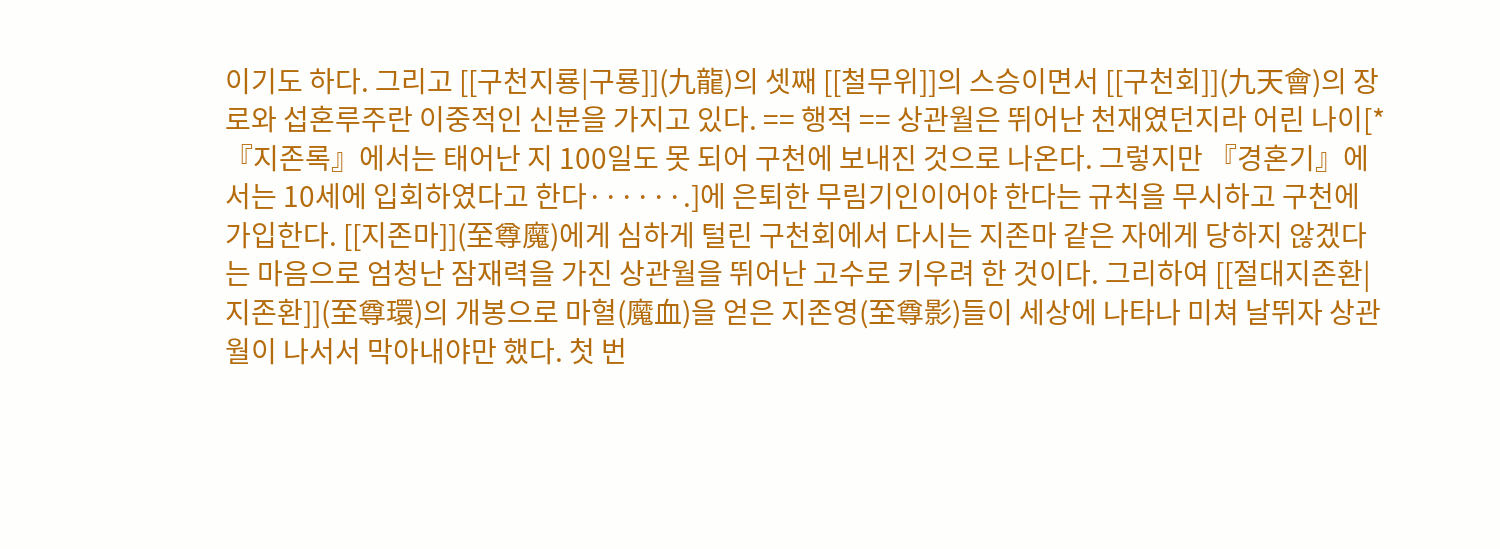이기도 하다. 그리고 [[구천지룡|구룡]](九龍)의 셋째 [[철무위]]의 스승이면서 [[구천회]](九天會)의 장로와 섭혼루주란 이중적인 신분을 가지고 있다. == 행적 == 상관월은 뛰어난 천재였던지라 어린 나이[* 『지존록』에서는 태어난 지 100일도 못 되어 구천에 보내진 것으로 나온다. 그렇지만 『경혼기』에서는 10세에 입회하였다고 한다······.]에 은퇴한 무림기인이어야 한다는 규칙을 무시하고 구천에 가입한다. [[지존마]](至尊魔)에게 심하게 털린 구천회에서 다시는 지존마 같은 자에게 당하지 않겠다는 마음으로 엄청난 잠재력을 가진 상관월을 뛰어난 고수로 키우려 한 것이다. 그리하여 [[절대지존환|지존환]](至尊環)의 개봉으로 마혈(魔血)을 얻은 지존영(至尊影)들이 세상에 나타나 미쳐 날뛰자 상관월이 나서서 막아내야만 했다. 첫 번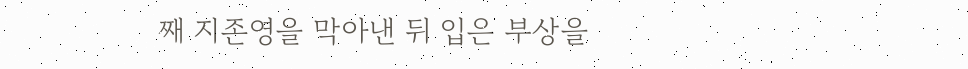째 지존영을 막아낸 뒤 입은 부상을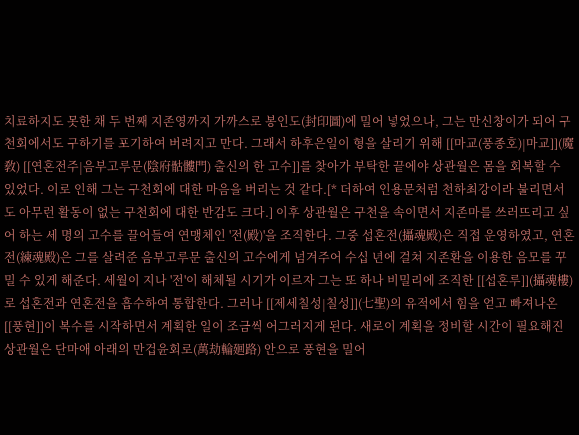치료하지도 못한 채 두 번째 지존영까지 가까스로 봉인도(封印圖)에 밀어 넣었으나, 그는 만신창이가 되어 구천회에서도 구하기를 포기하여 버려지고 만다. 그래서 하후은일이 형을 살리기 위해 [[마교(풍종호)|마교]](魔敎) [[연혼전주|음부고루문(陰府骷髏門) 출신의 한 고수]]를 찾아가 부탁한 끝에야 상관월은 몸을 회복할 수 있었다. 이로 인해 그는 구천회에 대한 마음을 버리는 것 같다.[* 더하여 인용문처럼 천하최강이라 불리면서도 아무런 활동이 없는 구천회에 대한 반감도 크다.] 이후 상관월은 구천을 속이면서 지존마를 쓰러뜨리고 싶어 하는 세 명의 고수를 끌어들여 연맹체인 '전(殿)'을 조직한다. 그중 섭혼전(攝魂殿)은 직접 운영하였고, 연혼전(練魂殿)은 그를 살려준 음부고루문 출신의 고수에게 넘겨주어 수십 년에 걸쳐 지존환을 이용한 음모를 꾸밀 수 있게 해준다. 세월이 지나 '전'이 해체될 시기가 이르자 그는 또 하나 비밀리에 조직한 [[섭혼루]](攝魂樓)로 섭혼전과 연혼전을 흡수하여 통합한다. 그러나 [[제세칠성|칠성]](七聖)의 유적에서 힘을 얻고 빠져나온 [[풍현]]이 복수를 시작하면서 계획한 일이 조금씩 어그러지게 된다. 새로이 계획을 정비할 시간이 필요해진 상관월은 단마애 아래의 만겁윤회로(萬劫輪廻路) 안으로 풍현을 밀어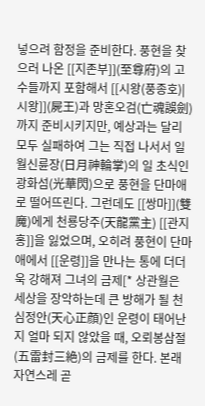넣으려 함정을 준비한다. 풍현을 찾으러 나온 [[지존부]](至尊府)의 고수들까지 포함해서 [[시왕(풍종호)|시왕]](屍王)과 망혼오검(亡魂誤劍)까지 준비시키지만, 예상과는 달리 모두 실패하여 그는 직접 나서서 일월신륜장(日月神輪掌)의 일 초식인 광화섬(光華閃)으로 풍현을 단마애로 떨어뜨린다. 그런데도 [[쌍마]](雙魔)에게 천룡당주(天龍黨主) [[관지홍]]을 잃었으며, 오히려 풍현이 단마애에서 [[운령]]을 만나는 통에 더더욱 강해져 그녀의 금제[* 상관월은 세상을 장악하는데 큰 방해가 될 천심정안(天心正顔)인 운령이 태어난 지 얼마 되지 않았을 때, 오뢰봉삼절(五雷封三絶)의 금제를 한다. 본래 자연스레 곧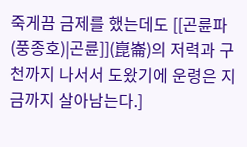죽게끔 금제를 했는데도 [[곤륜파(풍종호)|곤륜]](崑崙)의 저력과 구천까지 나서서 도왔기에 운령은 지금까지 살아남는다.]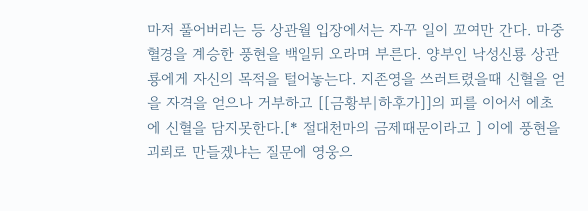마저 풀어버리는 등 상관월 입장에서는 자꾸 일이 꼬여만 간다. 마중혈경을 계승한 풍현을 백일뒤 오라며 부른다. 양부인 낙성신룡 상관룡에게 자신의 목적을 털어놓는다. 지존영을 쓰러트렸을때 신혈을 얻을 자격을 얻으나 거부하고 [[금황부|하후가]]의 피를 이어서 에초에 신혈을 담지못한다.[* 절대천마의 금제때문이라고 ] 이에 풍현을 괴뢰로 만들겠냐는 질문에 영웅으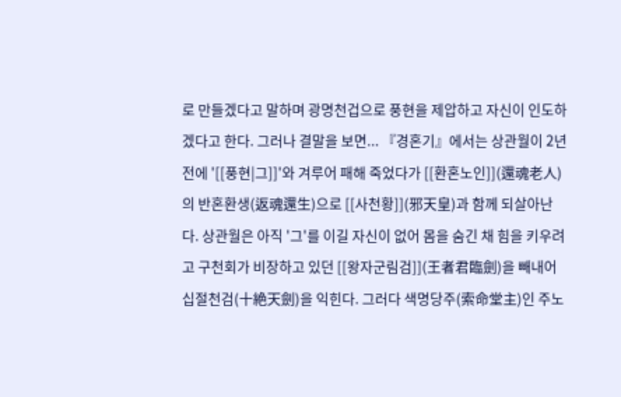로 만들겠다고 말하며 광명천겁으로 풍현을 제압하고 자신이 인도하겠다고 한다. 그러나 결말을 보면... 『경혼기』에서는 상관월이 2년 전에 '[[풍현|그]]'와 겨루어 패해 죽었다가 [[환혼노인]](還魂老人)의 반혼환생(返魂還生)으로 [[사천황]](邪天皇)과 함께 되살아난다. 상관월은 아직 '그'를 이길 자신이 없어 몸을 숨긴 채 힘을 키우려고 구천회가 비장하고 있던 [[왕자군림검]](王者君臨劍)을 빼내어 십절천검(十絶天劍)을 익힌다. 그러다 색명당주(索命堂主)인 주노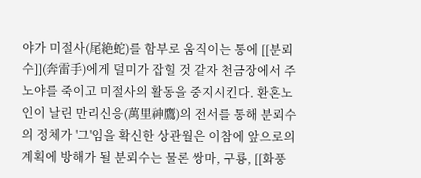야가 미절사(尾絶蛇)를 함부로 움직이는 통에 [[분뢰수]](奔雷手)에게 덜미가 잡힐 것 같자 천금장에서 주노야를 죽이고 미절사의 활동을 중지시킨다. 환혼노인이 날린 만리신응(萬里神鷹)의 전서를 통해 분뢰수의 정체가 '그'임을 확신한 상관월은 이참에 앞으로의 계획에 방해가 될 분뢰수는 물론 쌍마, 구룡, [[화풍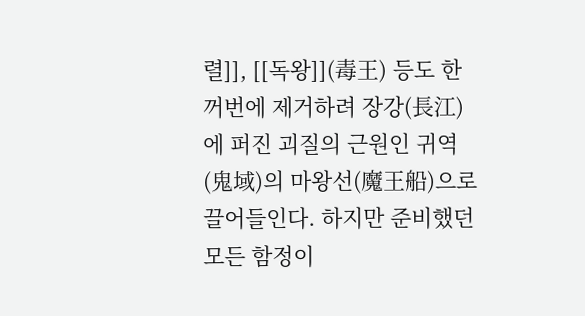렬]], [[독왕]](毒王) 등도 한꺼번에 제거하려 장강(長江)에 퍼진 괴질의 근원인 귀역(鬼域)의 마왕선(魔王船)으로 끌어들인다. 하지만 준비했던 모든 함정이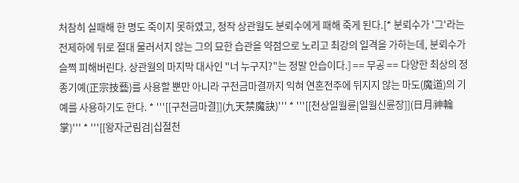처참히 실패해 한 명도 죽이지 못하였고, 정작 상관월도 분뢰수에게 패해 죽게 된다.[* 분뢰수가 '그'라는 전제하에 뒤로 절대 물러서지 않는 그의 묘한 습관을 약점으로 노리고 최강의 일격을 가하는데, 분뢰수가 슬쩍 피해버린다. 상관월의 마지막 대사인 "너 누구지?"는 정말 안습이다.] == 무공 == 다양한 최상의 정종기예(正宗技藝)를 사용할 뿐만 아니라 구천금마결까지 익혀 연혼전주에 뒤지지 않는 마도(魔道)의 기예를 사용하기도 한다. * '''[[구천금마결]](九天禁魔訣)''' * '''[[천상일월륜|일월신륜장]](日月神輪掌)''' * '''[[왕자군림검|십절천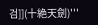검]](十絶天劍)'''